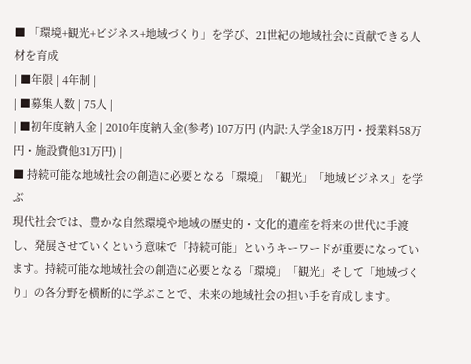■ 「環境+観光+ビジネス+地域づくり」を学び、21世紀の地域社会に貢献できる人材を育成
| ■年限 | 4年制 |
| ■募集人数 | 75人 |
| ■初年度納入金 | 2010年度納入金(参考) 107万円 (内訳:入学金18万円・授業料58万円・施設費他31万円) |
■ 持続可能な地域社会の創造に必要となる「環境」「観光」「地域ビジネス」を学ぶ
現代社会では、豊かな自然環境や地域の歴史的・文化的遺産を将来の世代に手渡し、発展させていくという意味で「持続可能」というキーワードが重要になっています。持続可能な地域社会の創造に必要となる「環境」「観光」そして「地域づくり」の各分野を横断的に学ぶことで、未来の地域社会の担い手を育成します。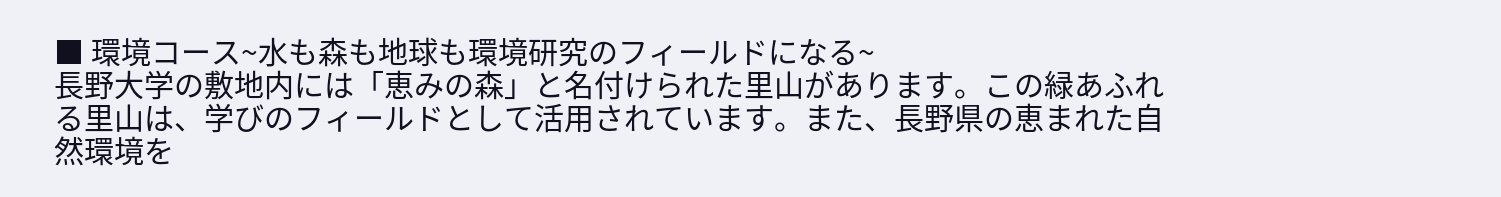■ 環境コース~水も森も地球も環境研究のフィールドになる~
長野大学の敷地内には「恵みの森」と名付けられた里山があります。この緑あふれる里山は、学びのフィールドとして活用されています。また、長野県の恵まれた自然環境を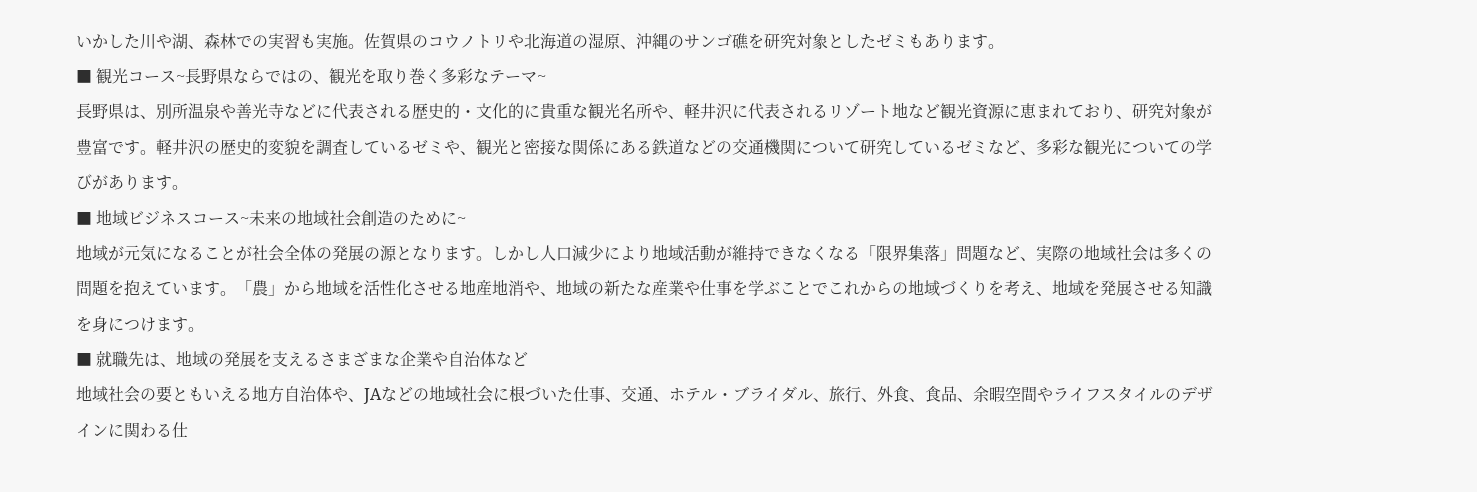いかした川や湖、森林での実習も実施。佐賀県のコウノトリや北海道の湿原、沖縄のサンゴ礁を研究対象としたゼミもあります。
■ 観光コース~長野県ならではの、観光を取り巻く多彩なテーマ~
長野県は、別所温泉や善光寺などに代表される歴史的・文化的に貴重な観光名所や、軽井沢に代表されるリゾート地など観光資源に恵まれており、研究対象が豊富です。軽井沢の歴史的変貌を調査しているゼミや、観光と密接な関係にある鉄道などの交通機関について研究しているゼミなど、多彩な観光についての学びがあります。
■ 地域ビジネスコース~未来の地域社会創造のために~
地域が元気になることが社会全体の発展の源となります。しかし人口減少により地域活動が維持できなくなる「限界集落」問題など、実際の地域社会は多くの問題を抱えています。「農」から地域を活性化させる地産地消や、地域の新たな産業や仕事を学ぶことでこれからの地域づくりを考え、地域を発展させる知識を身につけます。
■ 就職先は、地域の発展を支えるさまざまな企業や自治体など
地域社会の要ともいえる地方自治体や、JAなどの地域社会に根づいた仕事、交通、ホテル・ブライダル、旅行、外食、食品、余暇空間やライフスタイルのデザインに関わる仕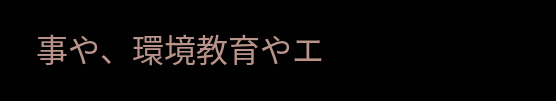事や、環境教育やエ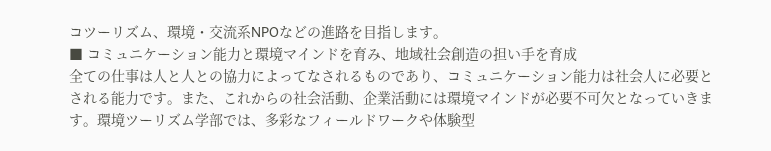コツーリズム、環境・交流系NPOなどの進路を目指します。
■ コミュニケーション能力と環境マインドを育み、地域社会創造の担い手を育成
全ての仕事は人と人との協力によってなされるものであり、コミュニケーション能力は社会人に必要とされる能力です。また、これからの社会活動、企業活動には環境マインドが必要不可欠となっていきます。環境ツーリズム学部では、多彩なフィールドワークや体験型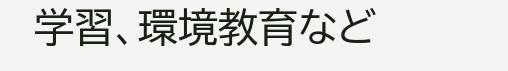学習、環境教育など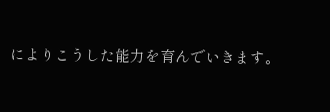によりこうした能力を育んでいきます。